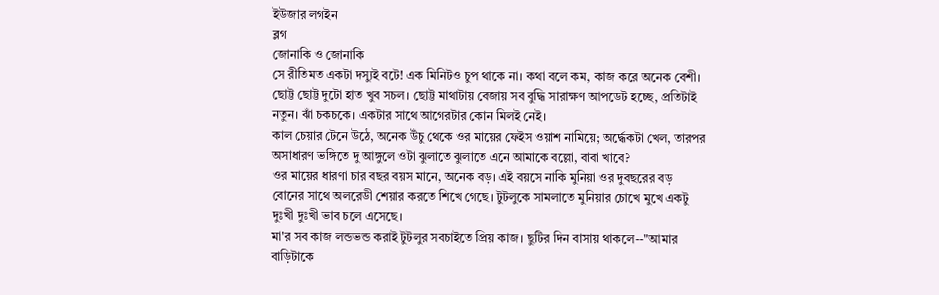ইউজার লগইন
ব্লগ
জোনাকি ও জোনাকি
সে রীতিমত একটা দস্যুই বটে! এক মিনিটও চুপ থাকে না। কথা বলে কম, কাজ করে অনেক বেশী। ছোট্ট ছোট্ট দুটো হাত খুব সচল। ছোট্ট মাথাটায় বেজায় সব বুদ্ধি সারাক্ষণ আপডেট হচ্ছে, প্রতিটাই নতুন। ঝাঁ চকচকে। একটার সাথে আগেরটার কোন মিলই নেই।
কাল চেয়ার টেনে উঠে, অনেক উঁচু থেকে ওর মায়ের ফেইস ওয়াশ নামিয়ে; অর্দ্ধেকটা খেল, তারপর অসাধারণ ভঙ্গিতে দু আঙ্গুলে ওটা ঝুলাতে ঝুলাতে এনে আমাকে বল্লো, বাবা খাবে?
ওর মায়ের ধারণা চার বছর বয়স মানে, অনেক বড়। এই বয়সে নাকি মুনিয়া ওর দুবছরের বড় বোনের সাথে অলরেডী শেয়ার করতে শিখে গেছে। টুটলুকে সামলাতে মুনিয়ার চোখে মুখে একটু দুঃখী দুঃখী ভাব চলে এসেছে।
মা'র সব কাজ লন্ডভন্ড করাই টুটলুর সবচাইতে প্রিয় কাজ। ছুটির দিন বাসায় থাকলে--"আমার বাড়িটাকে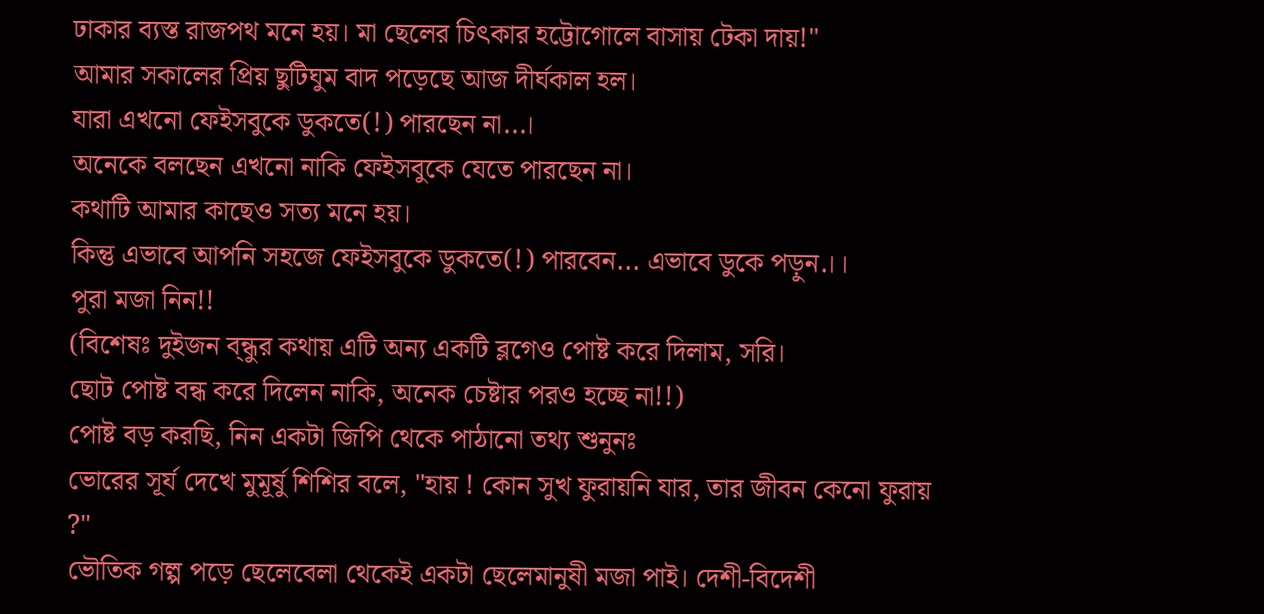ঢাকার ব্যস্ত রাজপথ মনে হয়। মা ছেলের চিৎকার হট্টোগোলে বাসায় টেকা দায়!"
আমার সকালের প্রিয় ছুটিঘুম বাদ পড়েছে আজ দীর্ঘকাল হল।
যারা এখনো ফেইসবুকে ডুকতে(!) পারছেন না...।
অনেকে বলছেন এখনো নাকি ফেইসবুকে যেতে পারছেন না।
কথাটি আমার কাছেও সত্য মনে হয়।
কিন্তু এভাবে আপনি সহজে ফেইসবুকে ডুকতে(!) পারবেন... এভাবে ডুকে পড়ুন.।।
পুরা মজা নিন!!
(বিশেষঃ দুইজন ব্ন্ধুর কথায় এটি অন্য একটি ব্লগেও পোষ্ট করে দিলাম, সরি।
ছোট পোষ্ট বন্ধ করে দিলেন নাকি, অনেক চেষ্টার পরও হচ্ছে না!!)
পোষ্ট বড় করছি, নিন একটা জিপি থেকে পাঠানো তথ্য শুনুনঃ
ভোরের সূর্য দেখে মুমূর্ষু শিশির বলে, "হায় ! কোন সুখ ফুরায়নি যার, তার জীবন কেনো ফুরায় ?"
ভৌতিক গল্প পড়ে ছেলেবেলা থেকেই একটা ছেলেমানুষী মজা পাই। দেশী-বিদেশী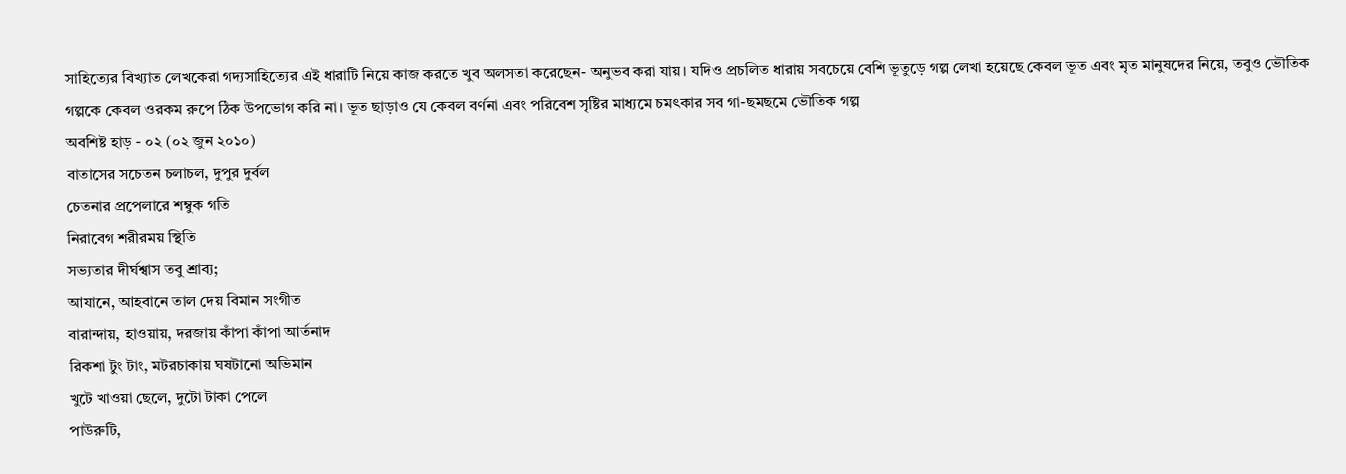সাহিত্যের বিখ্যাত লেখকেরা গদ্যসাহিত্যের এই ধারাটি নিয়ে কাজ করতে খুব অলসতা করেছেন- অনুভব করা যায়। যদিও প্রচলিত ধারায় সবচেয়ে বেশি ভূতুড়ে গল্প লেখা হয়েছে কেবল ভূত এবং মৃত মানুষদের নিয়ে, তবুও ভৌতিক গল্পকে কেবল ওরকম রুপে ঠিক উপভোগ করি না। ভূত ছাড়াও যে কেবল বর্ণনা এবং পরিবেশ সৃষ্টির মাধ্যমে চমৎকার সব গা-ছমছমে ভৌতিক গল্প
অবশিষ্ট হাড় - ০২ (০২ জুন ২০১০)
বাতাসের সচেতন চলাচল, দুপুর দুর্বল
চেতনার প্রপেলারে শম্বুক গতি
নিরাবেগ শরীরময় স্থিতি
সভ্যতার দীর্ঘশ্বাস তবু শ্রাব্য;
আযানে, আহবানে তাল দেয় বিমান সংগীত
বারান্দায়, হাওয়ায়, দরজায় কাঁপা কাঁপা আর্তনাদ
রিকশা টুং টাং, মটরচাকায় ঘষটানো অভিমান
খুটে খাওয়া ছেলে, দুটো টাকা পেলে
পাউরুটি,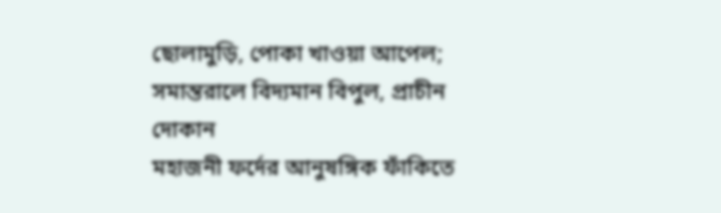ছোলামুড়ি, পোকা খাওয়া আপেল;
সমান্তরালে বিদ্যমান বিপুল, প্রাচীন দোকান
মহাজনী ফর্দের আনুষঙ্গিক ফাঁকিতে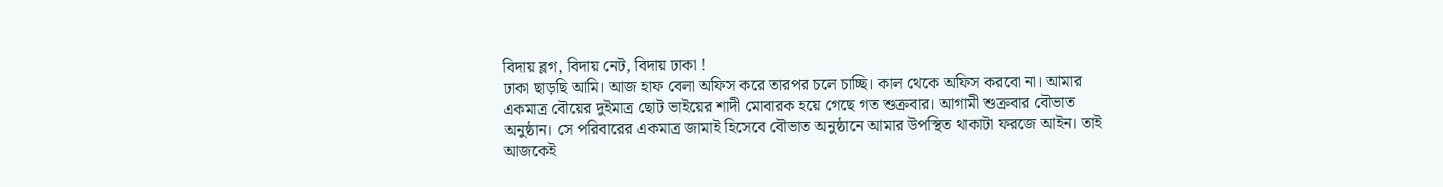বিদায় ব্লগ, বিদায় নেট, বিদায় ঢাকা !
ঢাকা ছাড়ছি আমি। আজ হাফ বেলা অফিস করে তারপর চলে চাচ্ছি। কাল থেকে অফিস করবো না। আমার একমাত্র বৌয়ের দুইমাত্র ছোট ভাইয়ের শাদী মোবারক হয়ে গেছে গত শুক্রবার। আগামী শুক্রবার বৌভাত অনুষ্ঠান। সে পরিবারের একমাত্র জামাই হিসেবে বৌভাত অনুষ্ঠানে আমার উপস্থিত থাকাটা ফরজে আইন। তাই আজকেই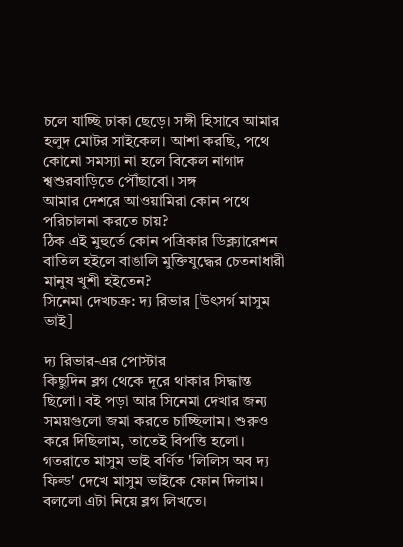চলে যাচ্ছি ঢাকা ছেড়ে। সঙ্গী হিসাবে আমার হলুদ মোটর সাইকেল। আশা করছি, পথে কোনো সমস্যা না হলে বিকেল নাগাদ শ্বশুরবাড়িতে পৌঁছাবো। সঙ্গ
আমার দেশরে আওয়ামিরা কোন পথে পরিচালনা করতে চায়?
ঠিক এই মুহুর্তে কোন পত্রিকার ডিক্ল্যারেশন বাতিল হইলে বাঙালি মুক্তিযুদ্ধের চেতনাধারী মানুষ খুশী হইতেন?
সিনেমা দেখচক্র: দ্য রিভার [উৎসর্গ মাসুম ভাই]

দ্য রিভার-এর পোস্টার
কিছুদিন ব্লগ থেকে দূরে থাকার সিদ্ধান্ত ছিলো। বই পড়া আর সিনেমা দেখার জন্য সময়গুলো জমা করতে চাচ্ছিলাম। শুরুও করে দিছিলাম, তাতেই বিপত্তি হলো। গতরাতে মাসুম ভাই বর্ণিত 'লিলিস অব দ্য ফিল্ড' দেখে মাসুম ভাইকে ফোন দিলাম। বললো এটা নিয়ে ব্লগ লিখতে।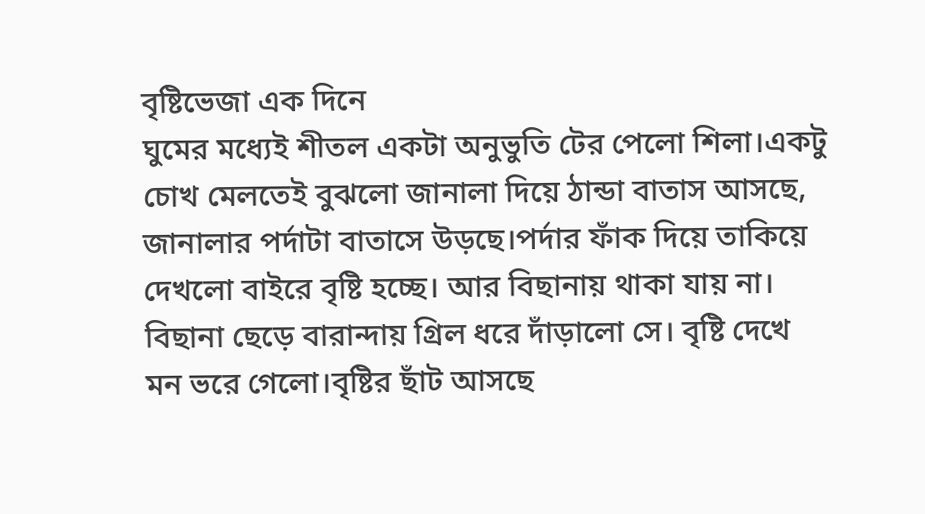বৃষ্টিভেজা এক দিনে
ঘুমের মধ্যেই শীতল একটা অনুভুতি টের পেলো শিলা।একটু চোখ মেলতেই বুঝলো জানালা দিয়ে ঠান্ডা বাতাস আসছে, জানালার পর্দাটা বাতাসে উড়ছে।পর্দার ফাঁক দিয়ে তাকিয়ে দেখলো বাইরে বৃষ্টি হচ্ছে। আর বিছানায় থাকা যায় না। বিছানা ছেড়ে বারান্দায় গ্রিল ধরে দাঁড়ালো সে। বৃষ্টি দেখে মন ভরে গেলো।বৃষ্টির ছাঁট আসছে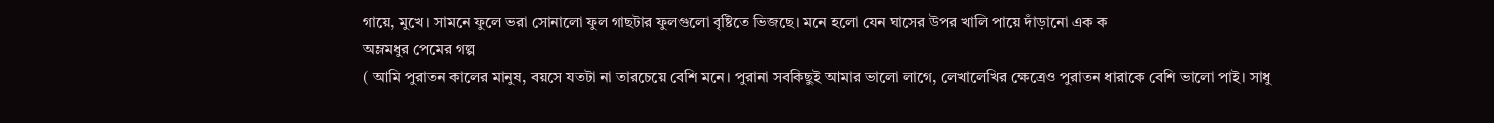গায়ে, মুখে। সামনে ফুলে ভরা সোনালো ফুল গাছটার ফুলগুলো বৃষ্টিতে ভিজছে। মনে হলো যেন ঘাসের উপর খালি পায়ে দাঁড়ানো এক ক
অম্লমধুর পেমের গল্প
( আমি পুরাতন কালের মানুষ, বয়সে যতটা না তারচেয়ে বেশি মনে। পুরানা সবকিছুই আমার ভালো লাগে, লেখালেখির ক্ষেত্রেও পুরাতন ধারাকে বেশি ভালো পাই। সাধু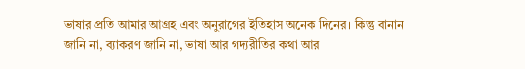ভাষার প্রতি আমার আগ্রহ এবং অনুরাগের ইতিহাস অনেক দিনের। কিন্তু বানান জানি না, ব্যাকরণ জানি না, ভাষা আর গদ্যরীতির কথা আর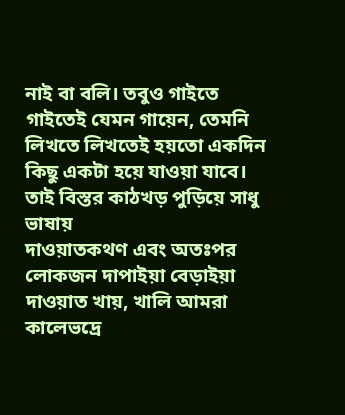নাই বা বলি। তবুও গাইতে গাইতেই যেমন গায়েন, তেমনি লিখতে লিখতেই হয়তো একদিন কিছু একটা হয়ে যাওয়া যাবে। তাই বিস্তর কাঠখড় পুড়িয়ে সাধু ভাষায়
দাওয়াতকথণ এবং অতঃপর
লোকজন দাপাইয়া বেড়াইয়া দাওয়াত খায়, খালি আমরা কালেভদ্রে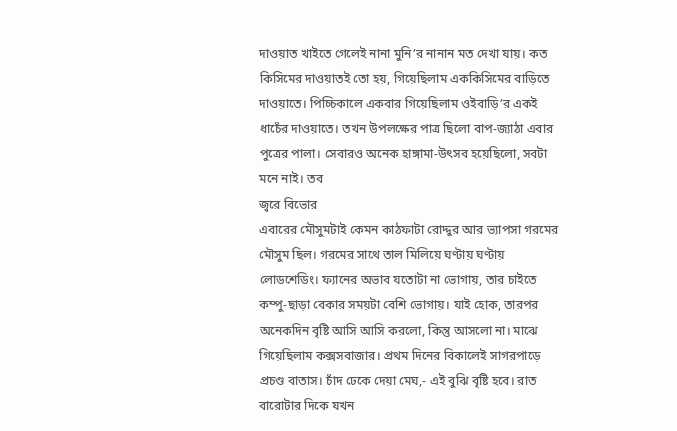দাওয়াত খাইতে গেলেই নানা মুনি’র নানান মত দেখা যায়। কত কিসিমের দাওয়াতই তো হয়, গিয়েছিলাম এককিসিমের বাড়িতে দাওয়াতে। পিচ্চিকালে একবার গিয়েছিলাম ওইবাড়ি’র একই ধাচেঁর দাওয়াতে। তখন উপলক্ষের পাত্র ছিলো বাপ-জ্যাঠা এবার পুত্রের পালা। সেবারও অনেক হাঙ্গামা-উৎসব হয়েছিলো, সবটা মনে নাই। তব
জ্বরে বিভোর
এবারের মৌসুমটাই কেমন কাঠফাটা রোদ্দুর আর ভ্যাপসা গরমের মৌসুম ছিল। গরমের সাথে তাল মিলিয়ে ঘণ্টায় ঘণ্টায় লোডশেডিং। ফ্যানের অভাব যতোটা না ভোগায়, তার চাইতে কম্পু-ছাড়া বেকার সময়টা বেশি ভোগায়। যাই হোক, তারপর অনেকদিন বৃষ্টি আসি আসি করলো, কিন্তু আসলো না। মাঝে গিয়েছিলাম কক্সসবাজার। প্রথম দিনের বিকালেই সাগরপাড়ে প্রচণ্ড বাতাস। চাঁদ ঢেকে দেয়া মেঘ,- এই বুঝি বৃষ্টি হবে। রাত বারোটার দিকে যখন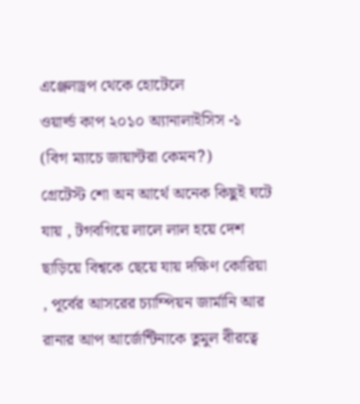এঞ্জেলড্রপ থেকে হোটেলে
ওয়ার্ল্ড কাপ ২০১০ অ্যানালাইসিস -১ (বিগ ম্যাচে জায়ান্টরা কেমন?)
গ্রেটেস্ট শো অন আর্থে অনেক কিছুই ঘটে যায় , টগবগিয়ে লালে লাল হয়ে দেশ ছাড়িয়ে বিশ্বকে ছেয়ে যায় দক্ষিণ কোরিয়া , পূর্বের আসরের চ্যাম্পিয়ন জার্মানি আর রানার আপ আর্জেন্টিনাকে তুমুল বীরত্বে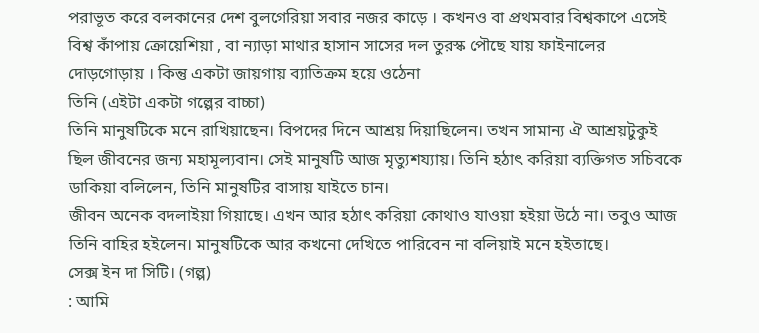পরাভূত করে বলকানের দেশ বুলগেরিয়া সবার নজর কাড়ে । কখনও বা প্রথমবার বিশ্বকাপে এসেই বিশ্ব কাঁপায় ক্রোয়েশিয়া , বা ন্যাড়া মাথার হাসান সাসের দল তুরস্ক পৌছে যায় ফাইনালের দোড়গোড়ায় । কিন্তু একটা জায়গায় ব্যাতিক্রম হয়ে ওঠেনা
তিনি (এইটা একটা গল্পের বাচ্চা)
তিনি মানুষটিকে মনে রাখিয়াছেন। বিপদের দিনে আশ্রয় দিয়াছিলেন। তখন সামান্য ঐ আশ্রয়টুকুই ছিল জীবনের জন্য মহামূল্যবান। সেই মানুষটি আজ মৃত্যুশয্যায়। তিনি হঠাৎ করিয়া ব্যক্তিগত সচিবকে ডাকিয়া বলিলেন, তিনি মানুষটির বাসায় যাইতে চান।
জীবন অনেক বদলাইয়া গিয়াছে। এখন আর হঠাৎ করিয়া কোথাও যাওয়া হইয়া উঠে না। তবুও আজ তিনি বাহির হইলেন। মানুষটিকে আর কখনো দেখিতে পারিবেন না বলিয়াই মনে হইতাছে।
সেক্স ইন দা সিটি। (গল্প)
: আমি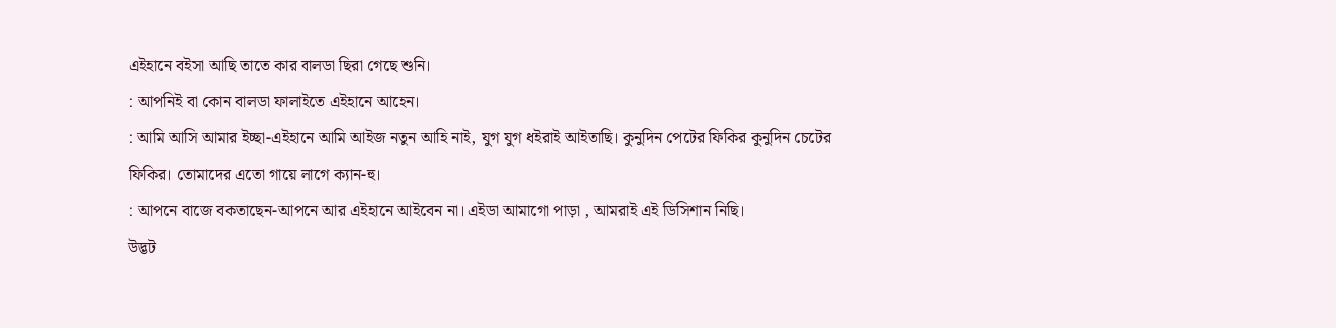এইহানে বইসা আছি তাতে কার বালডা ছিরা গেছে শুনি।
: আপনিই বা কোন বালডা ফালাইতে এইহানে আহেন।
: আমি আসি আমার ইচ্ছা-এইহানে আমি আইজ নতুন আহি নাই, যুগ যুগ ধইরাই আইতাছি। কুনুদিন পেটের ফিকির কুনুদিন চেটের ফিকির। তোমাদের এতো গায়ে লাগে ক্যান-হু।
: আপনে বাজে বকতাছেন-আপনে আর এইহানে আইবেন না। এইডা আমাগো পাড়া , আমরাই এই ডিসিশান নিছি।
উদ্ভট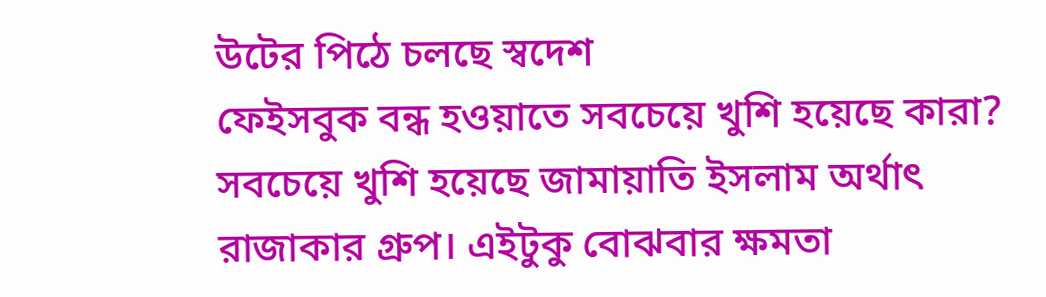উটের পিঠে চলছে স্বদেশ
ফেইসবুক বন্ধ হওয়াতে সবচেয়ে খুশি হয়েছে কারা? সবচেয়ে খুশি হয়েছে জামায়াতি ইসলাম অর্থাৎ রাজাকার গ্রুপ। এইটুকু বোঝবার ক্ষমতা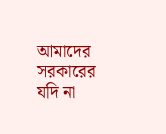আমাদের সরকারের যদি না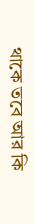থাকে তবে আর কি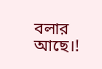বলার আছে।!